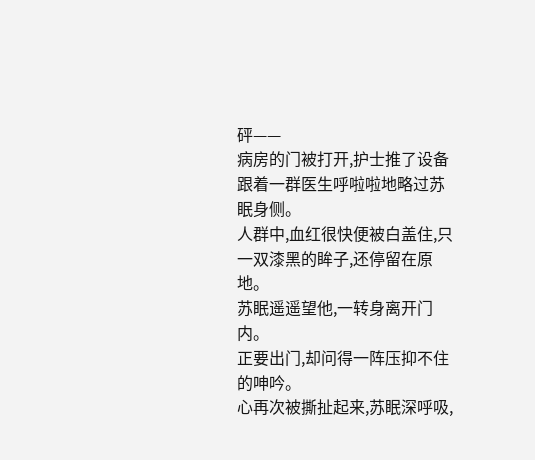砰——
病房的门被打开,护士推了设备跟着一群医生呼啦啦地略过苏
眠身侧。
人群中,血红很快便被白盖住,只一双漆黑的眸子,还停留在原地。
苏眠遥遥望他,一转身离开门内。
正要出门,却问得一阵压抑不住的呻吟。
心再次被撕扯起来,苏眠深呼吸,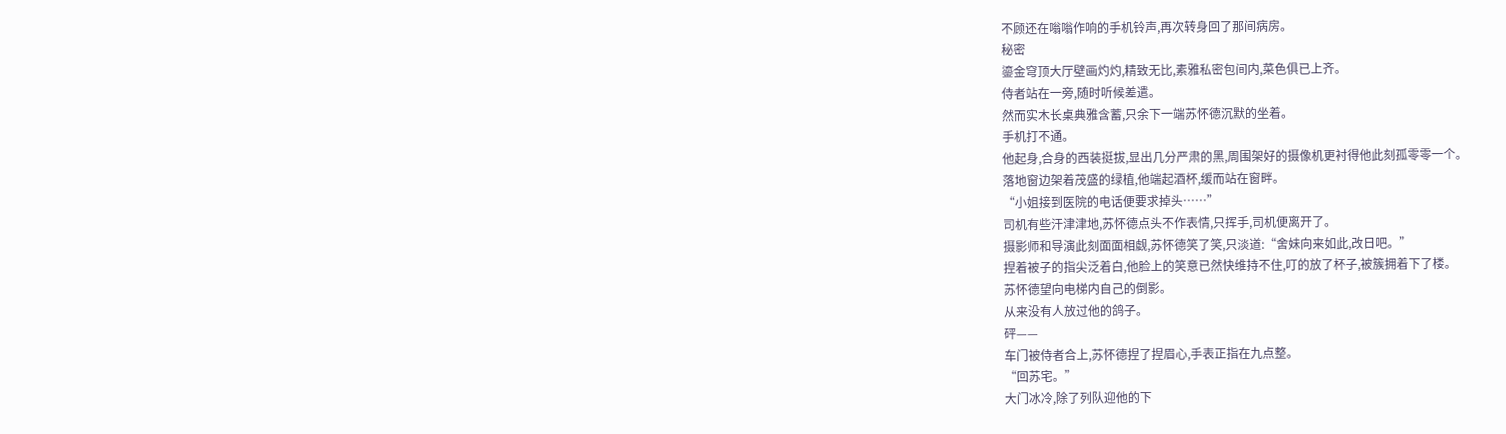不顾还在嗡嗡作响的手机铃声,再次转身回了那间病房。
秘密
鎏金穹顶大厅壁画灼灼,精致无比,素雅私密包间内,菜色俱已上齐。
侍者站在一旁,随时听候差遣。
然而实木长桌典雅含蓄,只余下一端苏怀德沉默的坐着。
手机打不通。
他起身,合身的西装挺拔,显出几分严肃的黑,周围架好的摄像机更衬得他此刻孤零零一个。
落地窗边架着茂盛的绿植,他端起酒杯,缓而站在窗畔。
“小姐接到医院的电话便要求掉头……”
司机有些汗津津地,苏怀德点头不作表情,只挥手,司机便离开了。
摄影师和导演此刻面面相觑,苏怀德笑了笑,只淡道:“舍妹向来如此,改日吧。”
捏着被子的指尖泛着白,他脸上的笑意已然快维持不住,叮的放了杯子,被簇拥着下了楼。
苏怀德望向电梯内自己的倒影。
从来没有人放过他的鸽子。
砰——
车门被侍者合上,苏怀德捏了捏眉心,手表正指在九点整。
“回苏宅。”
大门冰冷,除了列队迎他的下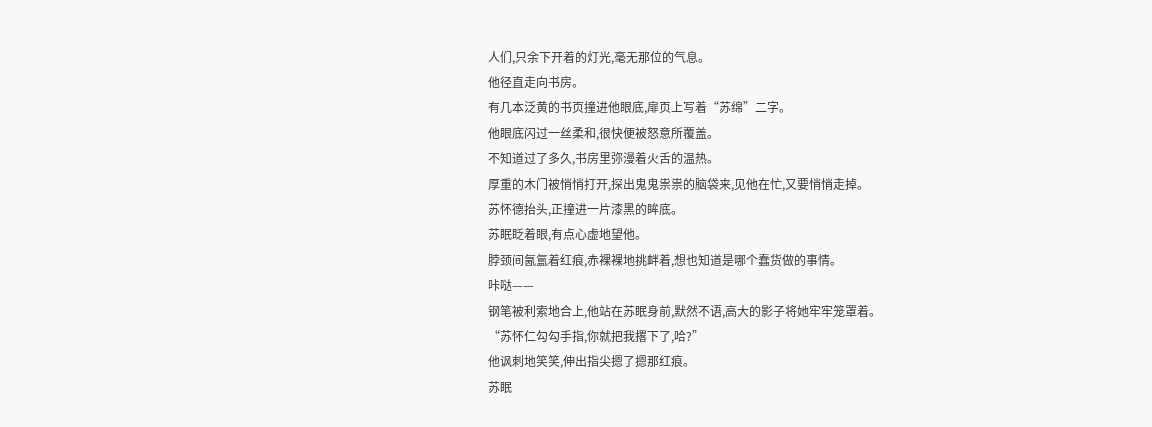人们,只余下开着的灯光,毫无那位的气息。
他径直走向书房。
有几本泛黄的书页撞进他眼底,扉页上写着“苏绵”二字。
他眼底闪过一丝柔和,很快便被怒意所覆盖。
不知道过了多久,书房里弥漫着火舌的温热。
厚重的木门被悄悄打开,探出鬼鬼祟祟的脑袋来,见他在忙,又要悄悄走掉。
苏怀德抬头,正撞进一片漆黑的眸底。
苏眠眨着眼,有点心虚地望他。
脖颈间氤氲着红痕,赤裸裸地挑衅着,想也知道是哪个蠢货做的事情。
咔哒——
钢笔被利索地合上,他站在苏眠身前,默然不语,高大的影子将她牢牢笼罩着。
“苏怀仁勾勾手指,你就把我撂下了,哈?”
他讽刺地笑笑,伸出指尖摁了摁那红痕。
苏眠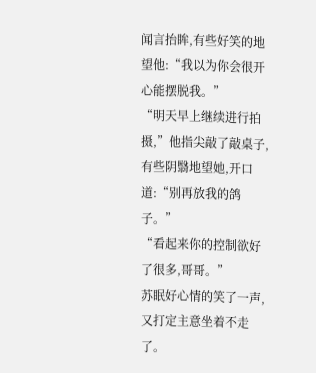闻言抬眸,有些好笑的地望他:“我以为你会很开心能摆脱我。”
“明天早上继续进行拍摄,”他指尖敲了敲桌子,有些阴翳地望她,开口道:“别再放我的鸽子。”
“看起来你的控制欲好了很多,哥哥。”
苏眠好心情的笑了一声,又打定主意坐着不走了。